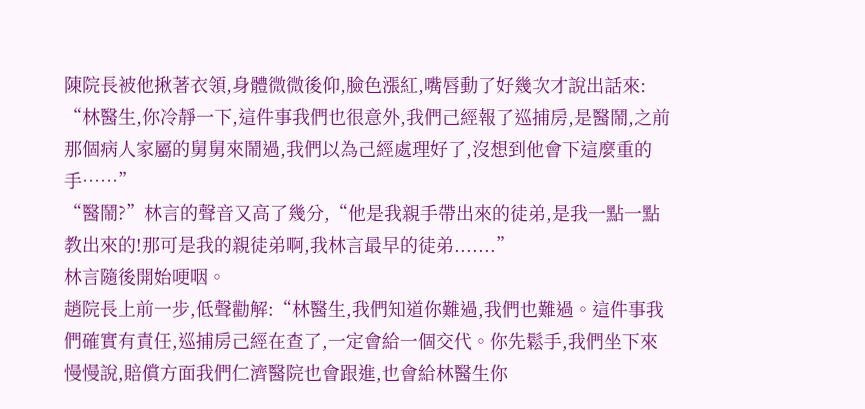陳院長被他揪著衣領,身體微微後仰,臉色漲紅,嘴唇動了好幾次才說出話來:
“林醫生,你冷靜一下,這件事我們也很意外,我們己經報了巡捕房,是醫鬧,之前那個病人家屬的舅舅來鬧過,我們以為己經處理好了,沒想到他會下這麼重的手……”
“醫鬧?”林言的聲音又高了幾分,“他是我親手帶出來的徒弟,是我一點一點教出來的!那可是我的親徒弟啊,我林言最早的徒弟.......”
林言隨後開始哽咽。
趙院長上前一步,低聲勸解:“林醫生,我們知道你難過,我們也難過。這件事我們確實有責任,巡捕房己經在查了,一定會給一個交代。你先鬆手,我們坐下來慢慢說,賠償方面我們仁濟醫院也會跟進,也會給林醫生你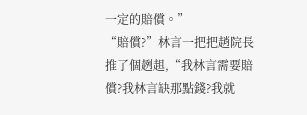一定的賠償。”
“賠償?”林言一把把趙院長推了個趔趄,“我林言需要賠償?我林言缺那點錢?我就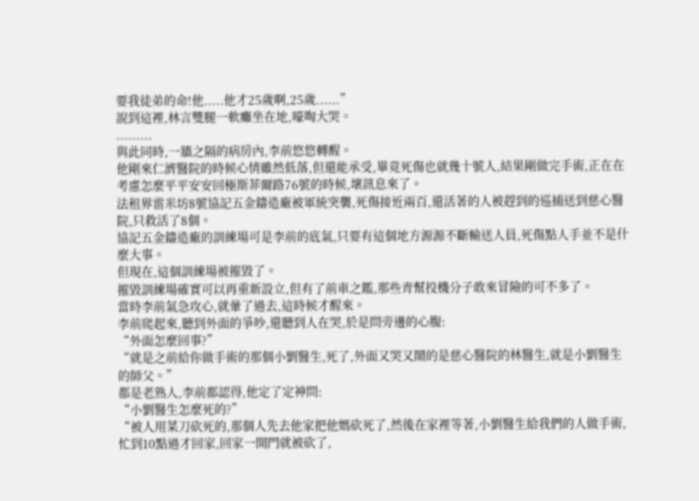要我徒弟的命!他.....他才25歲啊,25歲......”
說到這裡,林言雙腿一軟癱坐在地,嚎啕大哭。
.........
與此同時,一牆之隔的病房內,李前悠悠轉醒。
他剛來仁濟醫院的時候心情雖然低落,但還能承受,畢竟死傷也就幾十號人,結果剛做完手術,正在在考慮怎麼平平安安回極斯菲爾路76號的時候,壞訊息來了。
法租界雷米坊8號協記五金鑄造廠被軍統突襲,死傷接近兩百,還活著的人被趕到的巡捕送到慈心醫院,只救活了8個。
協記五金鑄造廠的訓練場可是李前的底氣,只要有這個地方源源不斷輸送人員,死傷點人手並不是什麼大事。
但現在,這個訓練場被摧毀了。
摧毀訓練場確實可以再重新設立,但有了前車之鑑,那些青幫投機分子敢來冒險的可不多了。
當時李前氣急攻心,就暈了過去,這時候才醒來。
李前爬起來,聽到外面的爭吵,還聽到人在哭,於是問旁邊的心腹:
“外面怎麼回事?”
“就是之前給你做手術的那個小劉醫生,死了,外面又哭又鬧的是慈心醫院的林醫生,就是小劉醫生的師父。”
都是老熟人,李前都認得,他定了定神問:
“小劉醫生怎麼死的?”
“被人用菜刀砍死的,那個人先去他家把他媽砍死了,然後在家裡等著,小劉醫生給我們的人做手術,忙到10點過才回家,回家一開門就被砍了,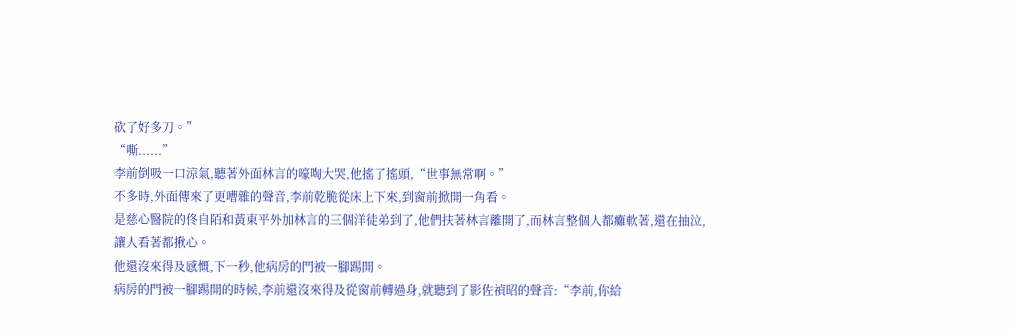砍了好多刀。”
“嘶......”
李前倒吸一口涼氣,聽著外面林言的嚎啕大哭,他搖了搖頭,“世事無常啊。”
不多時,外面傳來了更嘈雜的聲音,李前乾脆從床上下來,到窗前掀開一角看。
是慈心醫院的佟自陌和黃東平外加林言的三個洋徒弟到了,他們扶著林言離開了,而林言整個人都癱軟著,還在抽泣,讓人看著都揪心。
他還沒來得及感慨,下一秒,他病房的門被一腳踢開。
病房的門被一腳踢開的時候,李前還沒來得及從窗前轉過身,就聽到了影佐禎昭的聲音:“李前,你給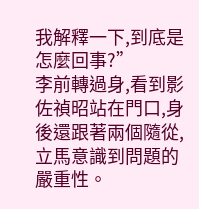我解釋一下,到底是怎麼回事?”
李前轉過身,看到影佐禎昭站在門口,身後還跟著兩個隨從,立馬意識到問題的嚴重性。